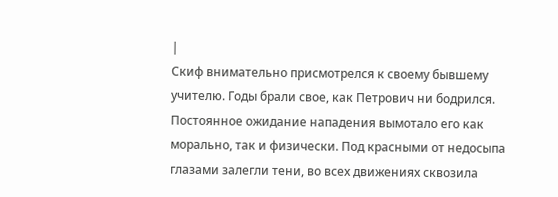|
Скиф внимательно присмотрелся к своему бывшему учителю. Годы брали свое, как Петрович ни бодрился. Постоянное ожидание нападения вымотало его как морально, так и физически. Под красными от недосыпа глазами залегли тени, во всех движениях сквозила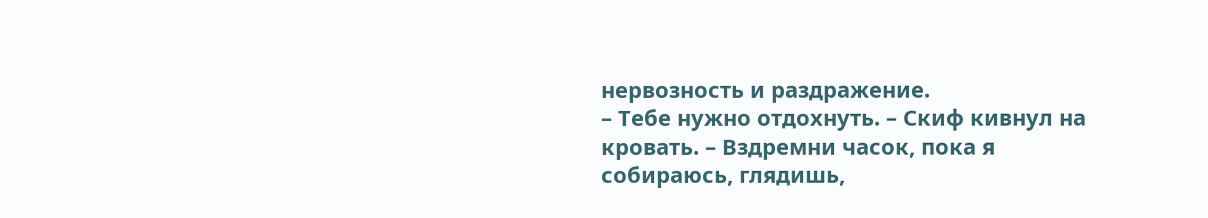нервозность и раздражение.
– Тебе нужно отдохнуть. – Скиф кивнул на кровать. – Вздремни часок, пока я собираюсь, глядишь,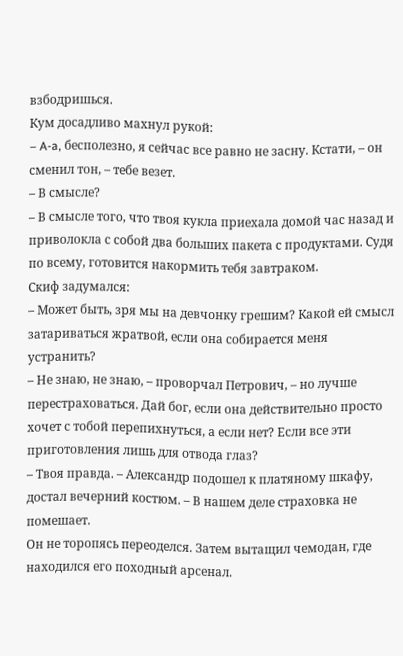взбодришься.
Кум досадливо махнул рукой:
– A‑a, бесполезно, я сейчас все равно не засну. Кстати, – он сменил тон, – тебе везет.
– В смысле?
– В смысле того, что твоя кукла приехала домой час назад и приволокла с собой два больших пакета с продуктами. Судя по всему, готовится накормить тебя завтраком.
Скиф задумался:
– Может быть, зря мы на девчонку грешим? Какой ей смысл затариваться жратвой, если она собирается меня устранить?
– Не знаю, не знаю, – проворчал Петрович, – но лучше перестраховаться. Дай бог, если она действительно просто хочет с тобой перепихнуться, а если нет? Если все эти приготовления лишь для отвода глаз?
– Твоя правда. – Александр подошел к платяному шкафу, достал вечерний костюм. – В нашем деле страховка не помешает.
Он не торопясь переоделся. Затем вытащил чемодан, где находился его походный арсенал.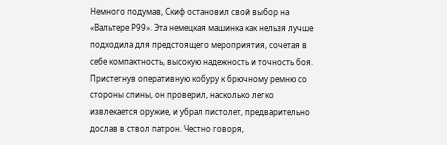Немного подумав, Скиф остановил свой выбор на «Вальтере Р99». Эта немецкая машинка как нельзя лучше подходила для предстоящего мероприятия, сочетая в себе компактность, высокую надежность и точность боя. Пристегнув оперативную кобуру к брючному ремню со стороны спины, он проверил, насколько легко извлекается оружие, и убрал пистолет, предварительно дослав в ствол патрон. Честно говоря,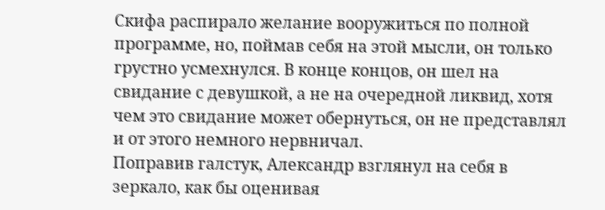Скифа распирало желание вооружиться по полной программе, но, поймав себя на этой мысли, он только грустно усмехнулся. В конце концов, он шел на свидание с девушкой, а не на очередной ликвид, хотя чем это свидание может обернуться, он не представлял и от этого немного нервничал.
Поправив галстук, Александр взглянул на себя в зеркало, как бы оценивая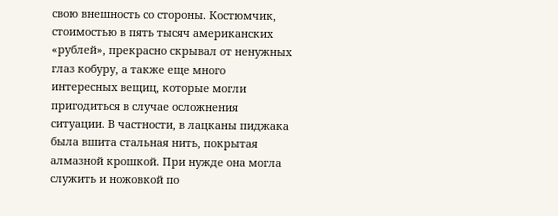свою внешность со стороны. Костюмчик, стоимостью в пять тысяч американских «рублей», прекрасно скрывал от ненужных глаз кобуру, а также еще много интересных вещиц, которые могли пригодиться в случае осложнения ситуации. В частности, в лацканы пиджака была вшита стальная нить, покрытая алмазной крошкой. При нужде она могла служить и ножовкой по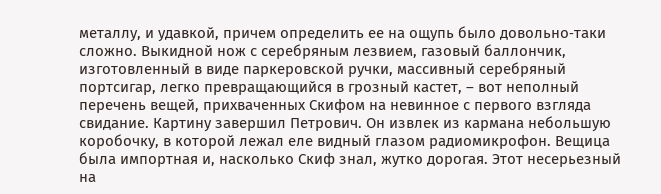металлу, и удавкой, причем определить ее на ощупь было довольно‑таки сложно. Выкидной нож с серебряным лезвием, газовый баллончик, изготовленный в виде паркеровской ручки, массивный серебряный портсигар, легко превращающийся в грозный кастет, – вот неполный перечень вещей, прихваченных Скифом на невинное с первого взгляда свидание. Картину завершил Петрович. Он извлек из кармана небольшую коробочку, в которой лежал еле видный глазом радиомикрофон. Вещица была импортная и, насколько Скиф знал, жутко дорогая. Этот несерьезный на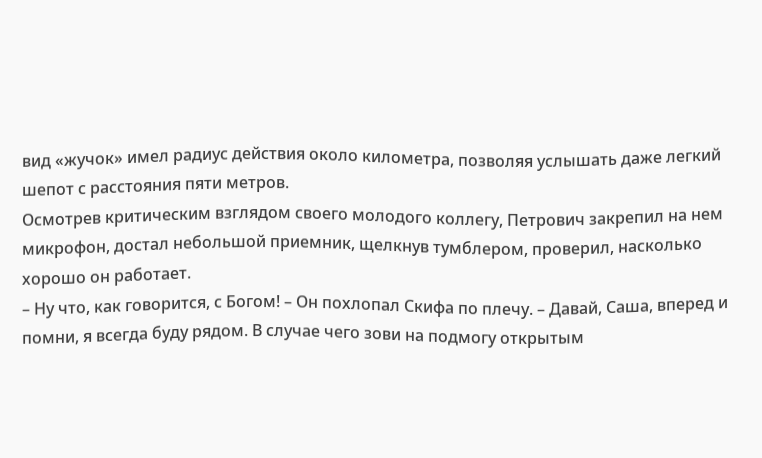вид «жучок» имел радиус действия около километра, позволяя услышать даже легкий шепот с расстояния пяти метров.
Осмотрев критическим взглядом своего молодого коллегу, Петрович закрепил на нем микрофон, достал небольшой приемник, щелкнув тумблером, проверил, насколько хорошо он работает.
– Ну что, как говорится, с Богом! – Он похлопал Скифа по плечу. – Давай, Саша, вперед и помни, я всегда буду рядом. В случае чего зови на подмогу открытым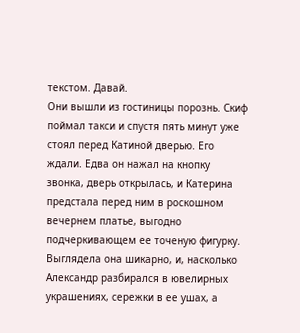текстом. Давай.
Они вышли из гостиницы порознь. Скиф поймал такси и спустя пять минут уже стоял перед Катиной дверью. Его ждали. Едва он нажал на кнопку звонка, дверь открылась, и Катерина предстала перед ним в роскошном вечернем платье, выгодно подчеркивающем ее точеную фигурку. Выглядела она шикарно, и, насколько Александр разбирался в ювелирных украшениях, сережки в ее ушах, а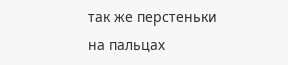так же перстеньки на пальцах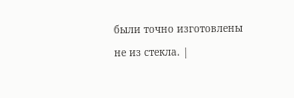были точно изготовлены не из стекла. |